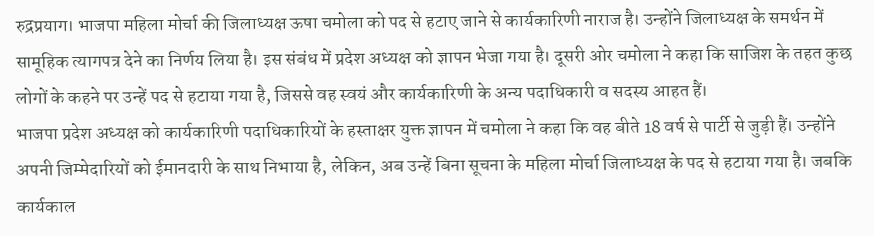रुद्रप्रयाग। भाजपा महिला मोर्चा की जिलाध्यक्ष ऊषा चमोला को पद से हटाए जाने से कार्यकारिणी नाराज है। उन्होंने जिलाध्यक्ष के समर्थन में सामूहिक त्यागपत्र देने का निर्णय लिया है। इस संबंध में प्रदेश अध्यक्ष को ज्ञापन भेजा गया है। दूसरी ओर चमोला ने कहा कि साजिश के तहत कुछ लोगों के कहने पर उन्हें पद से हटाया गया है, जिससे वह स्वयं और कार्यकारिणी के अन्य पदाधिकारी व सदस्य आहत हैं।
भाजपा प्रदेश अध्यक्ष को कार्यकारिणी पदाधिकारियों के हस्ताक्षर युक्त ज्ञापन में चमोला ने कहा कि वह बीते 18 वर्ष से पार्टी से जुड़ी हैं। उन्होंने अपनी जिम्मेदारियों को ईमानदारी के साथ निभाया है, लेकिन, अब उन्हें बिना सूचना के महिला मोर्चा जिलाध्यक्ष के पद से हटाया गया है। जबकि कार्यकाल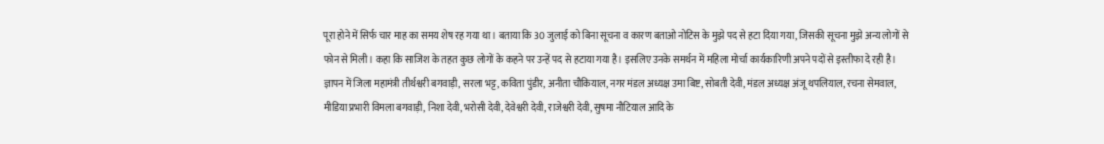पूरा होने में सिर्फ चार माह का समय शेष रह गया था। बताया कि 30 जुलाई को बिना सूचना व कारण बताओ नोटिस के मुझे पद से हटा दिया गया, जिसकी सूचना मुझे अन्य लोगों से फोन से मिली। कहा कि साजिश के तहत कुछ लोगों के कहने पर उन्हें पद से हटाया गया है। इसलिए उनके समर्थन में महिला मोर्चा कार्यकारिणी अपने पदों से इस्तीफा दे रही है। ज्ञापन में जिला महामंत्री तीर्थश्वरी बगवाड़ी, सरला भट्ट, कविता पुंडीर, अनीता चौकियाल, नगर मंडल अध्यक्ष उमा बिष्ट, सोबती देवी, मंडल अध्यक्ष अंजू थपलियाल, रचना सेमवाल, मीडिया प्रभारी विमला बगवाड़ी, निशा देवी, भरोसी देवी, देवेश्वरी देवी, राजेश्वरी देवी, सुषमा नौटियाल आदि के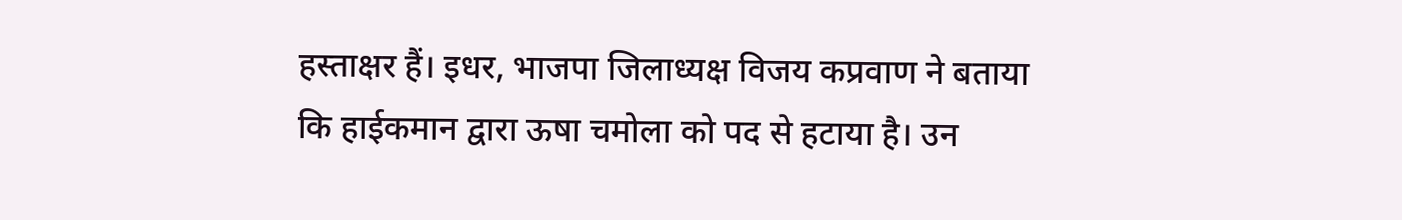हस्ताक्षर हैं। इधर, भाजपा जिलाध्यक्ष विजय कप्रवाण ने बताया कि हाईकमान द्वारा ऊषा चमोला को पद से हटाया है। उन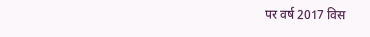पर वर्ष 2017 विस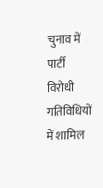चुनाव में पार्टी विरोधी गतिविधियों में शामिल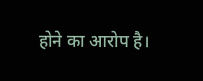होने का आरोप है।